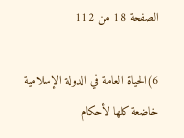الصفحة 18 من 112

6)الحياة العامة في الدولة الإسلامية خاضعة كلها لأحكام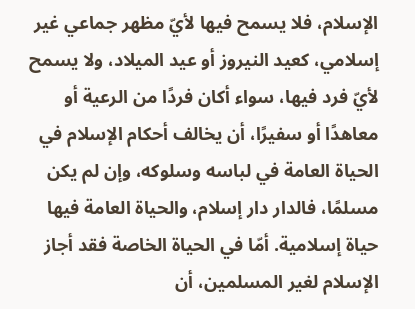الإسلام، فلا يسمح فيها لأيّ مظهر جماعي غير إسلامي، كعيد النيروز أو عيد الميلاد، ولا يسمح لأيّ فرد فيها، سواء أكان فردًا من الرعية أو معاهدًا أو سفيرًا، أن يخالف أحكام الإسلام في الحياة العامة في لباسه وسلوكه، وإن لم يكن مسلمًا، فالدار دار إسلام، والحياة العامة فيها حياة إسلامية. أمّا في الحياة الخاصة فقد أجاز الإسلام لغير المسلمين، أن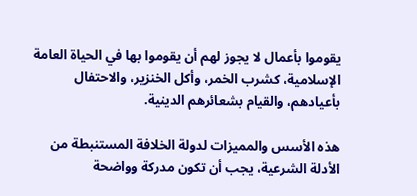يقوموا بأعمال لا يجوز لهم أن يقوموا بها في الحياة العامة الإسلامية، كشرب الخمر، وأكل الخنزير، والاحتفال بأعيادهم، والقيام بشعائرهم الدينية.

هذه الأسس والمميزات لدولة الخلافة المستنبطة من الأدلة الشرعية، يجب أن تكون مدركة وواضحة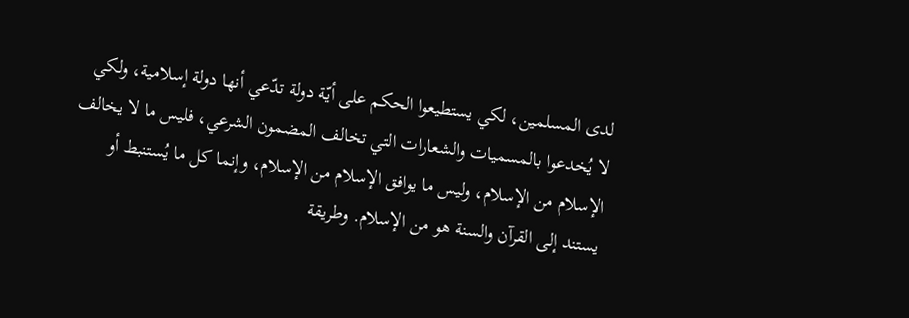لدى المسلمين، لكي يستطيعوا الحكم على أيّة دولة تدّعي أنها دولة إسلامية، ولكي لا يُخدعوا بالمسميات والشعارات التي تخالف المضمون الشرعي، فليس ما لا يخالف الإسلام من الإسلام، وليس ما يوافق الإسلام من الإسلام، وإنما كل ما يُستنبط أو يستند إلى القرآن والسنة هو من الإسلام. وطريقة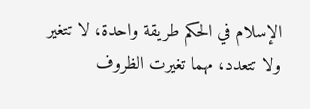الإسلام في الحكم طريقة واحدة، لا تتغير ولا تتعدد، مهما تغيرت الظروف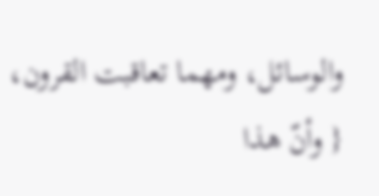والوسائل، ومهما تعاقبت القرون، { وأنّ هذا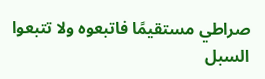صراطي مستقيمًا فاتبعوه ولا تتبعوا السبل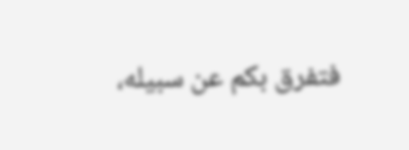فتفرق بكم عن سبيله،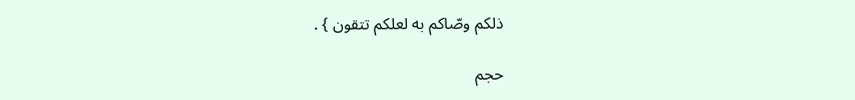ذلكم وصّاكم به لعلكم تتقون } .

حجم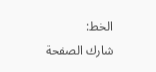الخط:
شارك الصفحة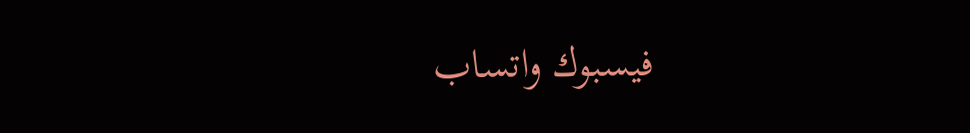فيسبوك واتساب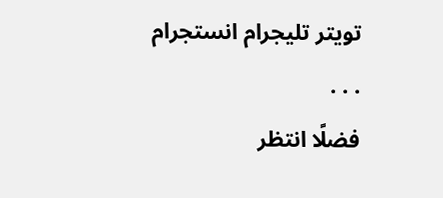تويتر تليجرام انستجرام
. . .
فضلًا انتظر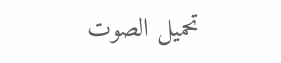تحميل الصوت